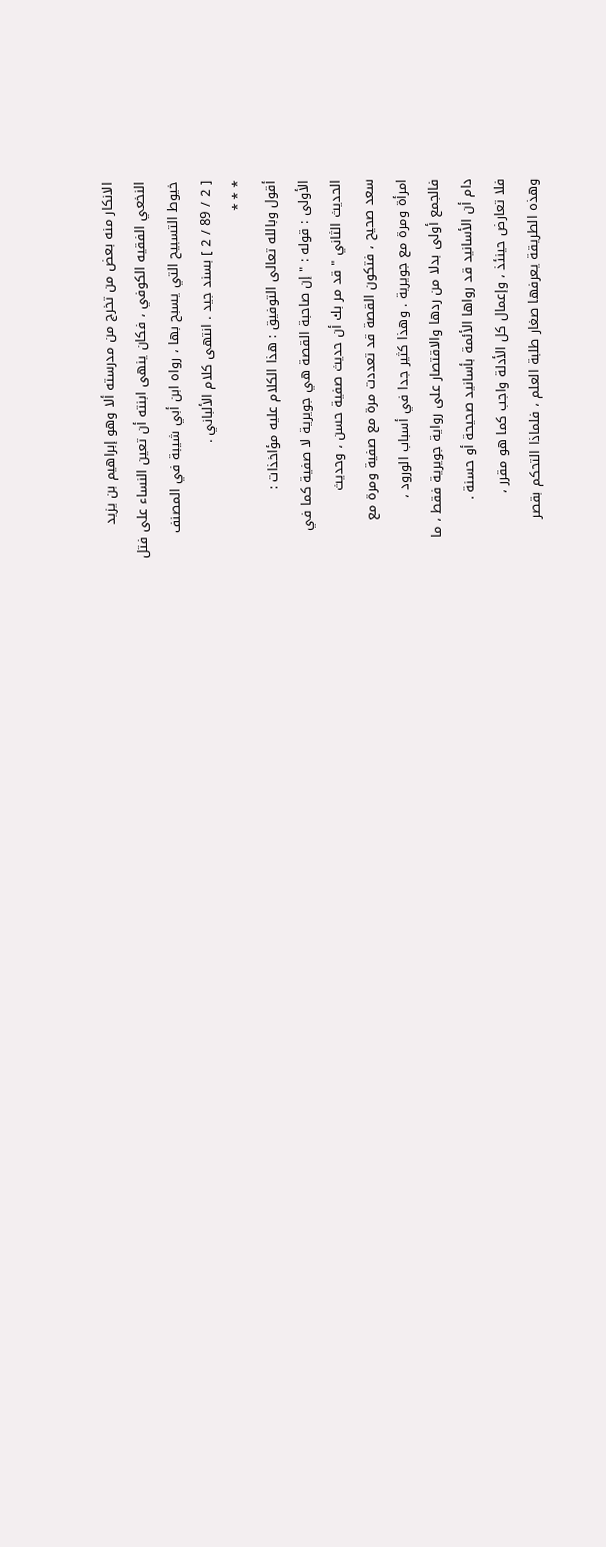الانكار منه بعض من تخرج من مدرسته ألا وهو إبراهيم بن يزيد
النخعي الفقيه الكوفي ، فكان ينهى ابنته أن تعين النساء على فتل
خيوط التسبيح التي يسبح بها ، رواه ابن أبي شيبة في المصنف
[ 2 / 89 / 2 ] بسند جيد . انتهى كلام الألباني .
* * *
أقول وبالله تعالى التوفيق : هذا الكلام عليه مؤاخذات :
الأولى : قوله : " إن صاحبة القصة هي جويرية لا صفية كما في
الحديث الثاني " قد مر بك أن حديث صفية حسن ، وحديث
سعد صحيح ، فتكون القصة قد تعددت مرة مع صفية ومرة مع
امرأة ومرة مع جويرية . وهذا كثير جدا في أسباب الورود ،
فالجمع أولى بدلا من ردها والاقتصار على رواية جويرية فقط ، ما
دام أن الأسانيد قد رواها الأئمة بأسانيد صحيحة أو حسنة .
فلا تعارض حينئذ ، وإعمال كل الأدلة واجب كما هو مقرر ،
وهذه الطريقة يعرفها صغار طلبة العلم ، فلماذا التحكم بقصر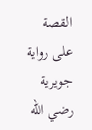القصة على رواية جويرية رضي الله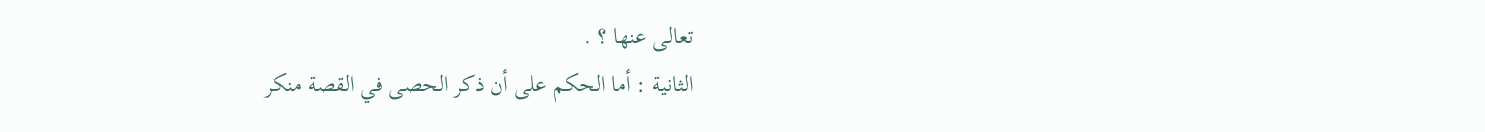تعالى عنها ؟ .
الثانية : أما الحكم على أن ذكر الحصى في القصة منكر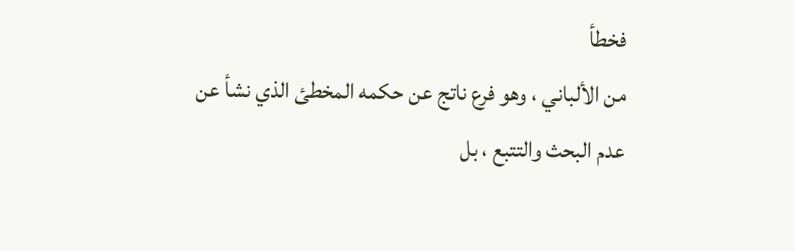فخطأ
من الألباني ، وهو فرع ناتج عن حكمه المخطئ الذي نشأ عن
عدم البحث والتتبع ، بل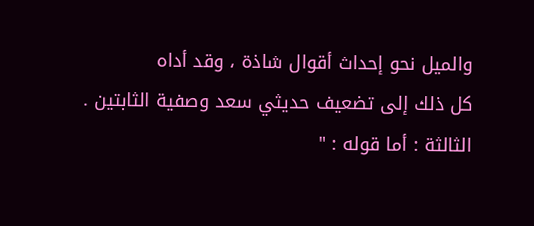والميل نحو إحداث أقوال شاذة ، وقد أداه
كل ذلك إلى تضعيف حديثي سعد وصفية الثابتين .
الثالثة : أما قوله : "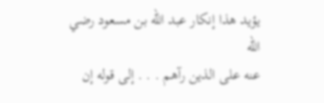يؤيد هذا إنكار عبد الله بن مسعود رضي الله
عنه على الذين رآهم . . . إلى قوله إن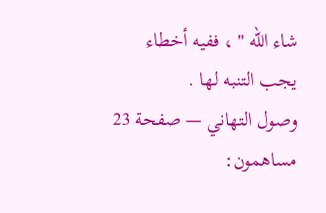شاء الله " ، ففيه أخطاء
يجب التنبه لها .
وصول التهاني — صفحة 23
مساهمون: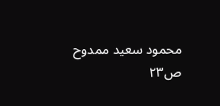محمود سعيد ممدوح
ص٢٣